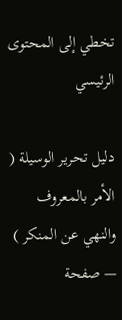تخطي إلى المحتوى الرئيسي

دليل تحرير الوسيلة ( الأمر بالمعروف والنهي عن المنكر ) — صفحة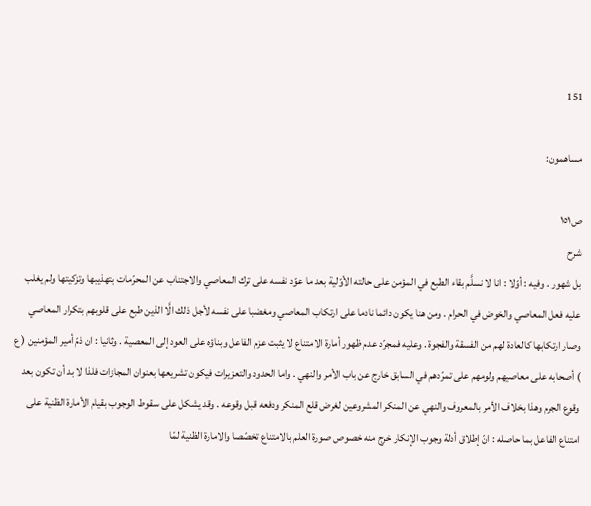151

مساهمون:

ص١٥١
شرح
بل شهور . وفيه : أوّلا : انا لا نسلَّم بقاء الطبع في المؤمن على حالته الأوّلية بعد ما عوّد نفسه على ترك المعاصي والاجتناب عن المحرّمات بتهذيبها وتزكيتها ولم يغلب عليه فعل المعاصي والخوض في الحرام . ومن هنا يكون دائما نادما على ارتكاب المعاصي ومغضبا على نفسه لأجل ذلك الَّا الذين طبع على قلوبهم بتكرار المعاصي وصار ارتكابها كالعادة لهم من الفسقة والفجوة . وعليه فمجرّد عدم ظهور أمارة الامتناع لا يثبت عزم الفاعل وبناؤه على العود إلى المعصية . وثانيا : ان ذمّ أمير المؤمنين ( ع ) أصحابه على معاصيهم ولومهم على تمرّدهم في السابق خارج عن باب الأمر والنهي . واما الحدود والتعزيرات فيكون تشريعها بعنوان المجازات فلذا لا بد أن تكون بعد وقوع الجرم وهذا بخلاف الأمر بالمعروف والنهي عن المنكر المشروعين لغرض قلع المنكر ودفعه قبل وقوعه . وقد يشكل على سقوط الوجوب بقيام الأمارة الظنية على امتناع الفاعل بما حاصله : انّ إطلاق أدلة وجوب الإنكار خرج منه خصوص صورة العلم بالامتناع تخصّصا والامارة الظنية لمّا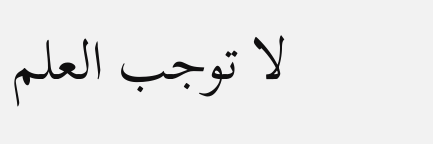لا توجب العلم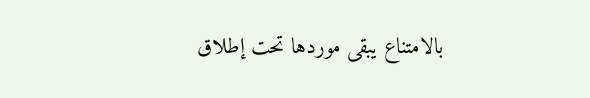بالامتناع يبقى موردها تحت إطلاق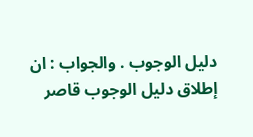دليل الوجوب . والجواب : ان إطلاق دليل الوجوب قاصر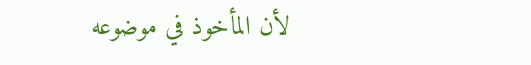لأن المأخوذ في موضوعه